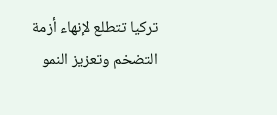تركيا تتطلع لإنهاء أزمة التضخم وتعزيز النمو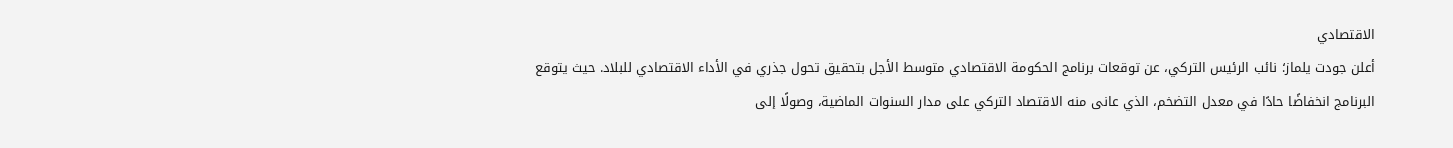الاقتصادي
أعلن جودت يلماز؛ نائب الرئيس التركي، عن توقعات برنامج الحكومة الاقتصادي متوسط الأجل بتحقيق تحول جذري في الأداء الاقتصادي للبلاد. حيث يتوقع البرنامج انخفاضًا حادًا في معدل التضخم، الذي عانى منه الاقتصاد التركي على مدار السنوات الماضية، وصولًا إلى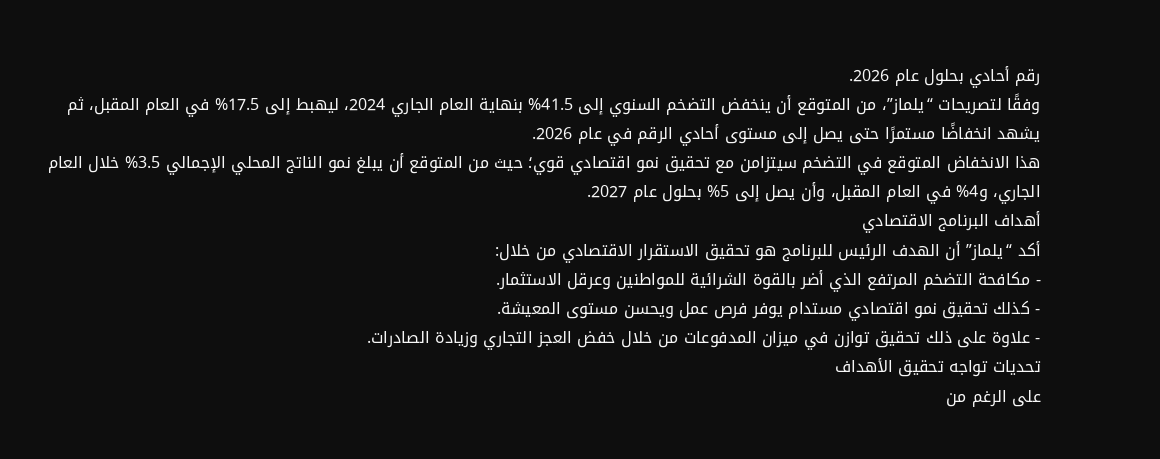رقم أحادي بحلول عام 2026.
وفقًا لتصريحات “يلماز”، من المتوقع أن ينخفض التضخم السنوي إلى 41.5% بنهاية العام الجاري 2024، ليهبط إلى 17.5% في العام المقبل، ثم يشهد انخفاضًا مستمرًا حتى يصل إلى مستوى أحادي الرقم في عام 2026.
هذا الانخفاض المتوقع في التضخم سيتزامن مع تحقيق نمو اقتصادي قوي؛ حيث من المتوقع أن يبلغ نمو الناتج المحلي الإجمالي 3.5% خلال العام الجاري، و4% في العام المقبل، وأن يصل إلى 5% بحلول عام 2027.
أهداف البرنامج الاقتصادي
أكد “يلماز” أن الهدف الرئيس للبرنامج هو تحقيق الاستقرار الاقتصادي من خلال:
- مكافحة التضخم المرتفع الذي أضر بالقوة الشرائية للمواطنين وعرقل الاستثمار.
- كذلك تحقيق نمو اقتصادي مستدام يوفر فرص عمل ويحسن مستوى المعيشة.
- علاوة على ذلك تحقيق توازن في ميزان المدفوعات من خلال خفض العجز التجاري وزيادة الصادرات.
تحديات تواجه تحقيق الأهداف
على الرغم من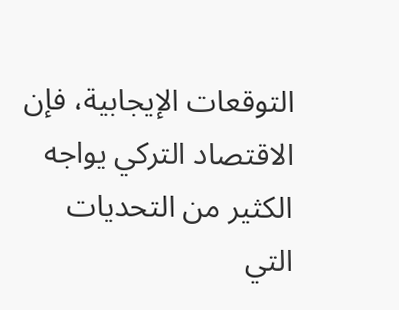التوقعات الإيجابية، فإن الاقتصاد التركي يواجه الكثير من التحديات التي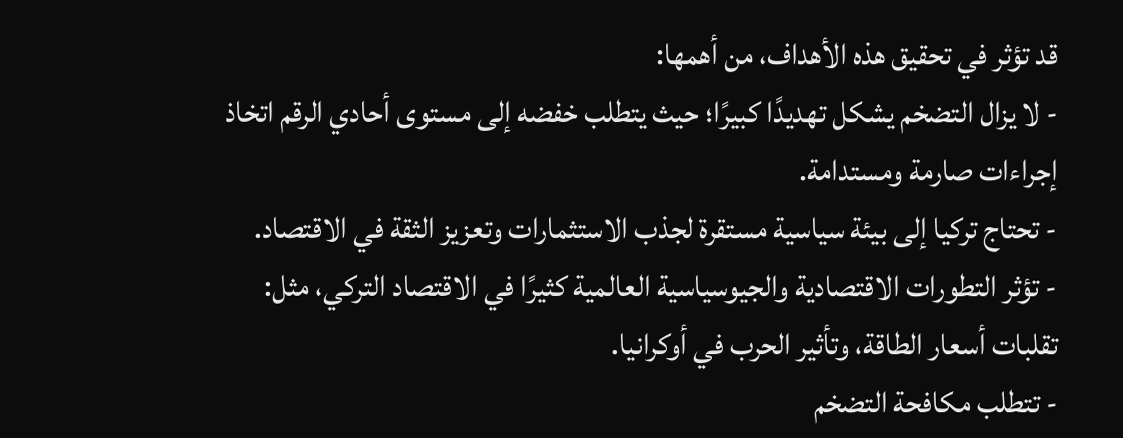قد تؤثر في تحقيق هذه الأهداف، من أهمها:
- لا يزال التضخم يشكل تهديدًا كبيرًا؛ حيث يتطلب خفضه إلى مستوى أحادي الرقم اتخاذ إجراءات صارمة ومستدامة.
- تحتاج تركيا إلى بيئة سياسية مستقرة لجذب الاستثمارات وتعزيز الثقة في الاقتصاد.
- تؤثر التطورات الاقتصادية والجيوسياسية العالمية كثيرًا في الاقتصاد التركي، مثل: تقلبات أسعار الطاقة، وتأثير الحرب في أوكرانيا.
- تتطلب مكافحة التضخم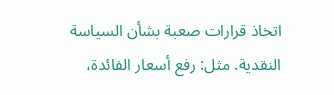اتخاذ قرارات صعبة بشأن السياسة النقدية. مثل: رفع أسعار الفائدة،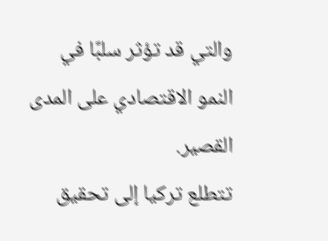والتي قد تؤثر سلبًا في النمو الاقتصادي على المدى القصير.
تتطلع تركيا إلى تحقيق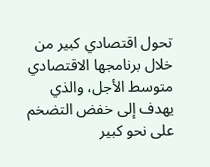تحول اقتصادي كبير من خلال برنامجها الاقتصادي متوسط الأجل، والذي يهدف إلى خفض التضخم على نحو كبير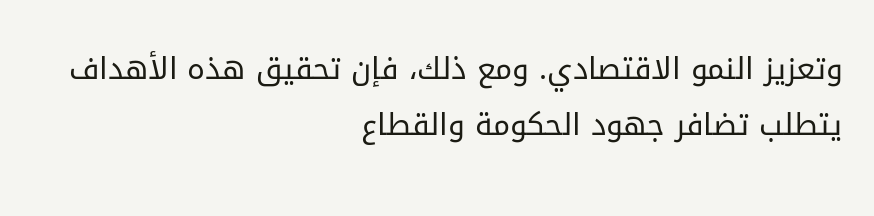وتعزيز النمو الاقتصادي. ومع ذلك، فإن تحقيق هذه الأهداف يتطلب تضافر جهود الحكومة والقطاع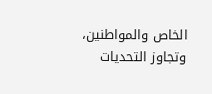الخاص والمواطنين، وتجاوز التحديات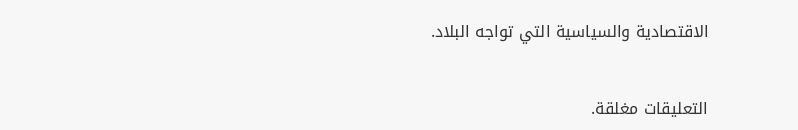الاقتصادية والسياسية التي تواجه البلاد.


التعليقات مغلقة.